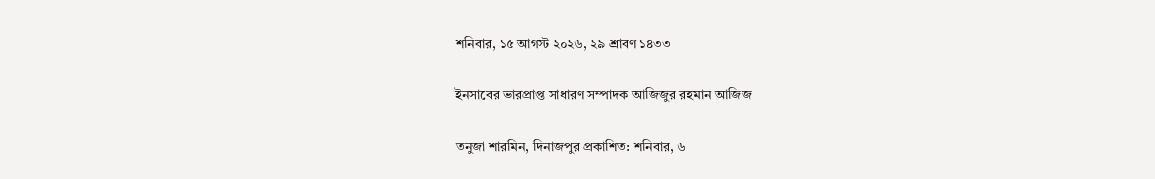শনিবার, ১৫ আগস্ট ২০২৬, ২৯ শ্রাবণ ১৪৩৩

ইনসাবের ভারপ্রাপ্ত সাধারণ সম্পাদক আজিজুর রহমান আজিজ

তনুজা শারমিন, দিনাজপুর প্রকাশিত: শনিবার, ৬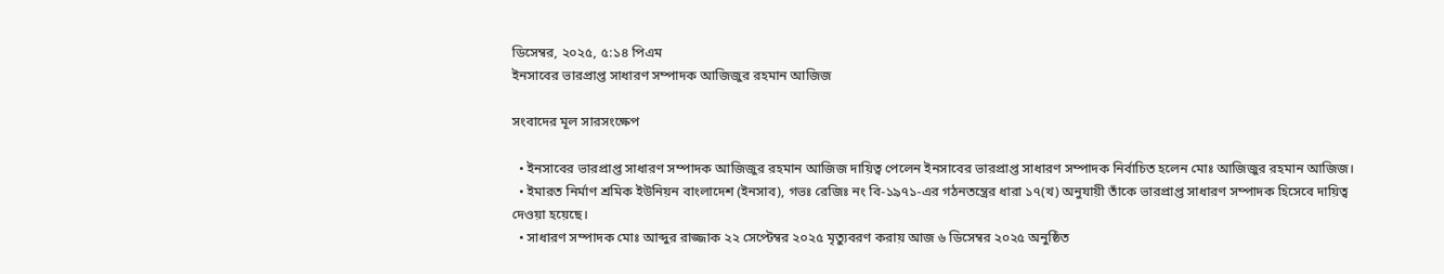ডিসেম্বর, ২০২৫, ৫:১৪ পিএম
ইনসাবের ভারপ্রাপ্ত সাধারণ সম্পাদক আজিজুর রহমান আজিজ

সংবাদের মূল সারসংক্ষেপ

  • ইনসাবের ভারপ্রাপ্ত সাধারণ সম্পাদক আজিজুর রহমান আজিজ দায়িত্ব পেলেন ইনসাবের ভারপ্রাপ্ত সাধারণ সম্পাদক নির্বাচিত হলেন মোঃ আজিজুর রহমান আজিজ।
  • ইমারত নির্মাণ শ্রমিক ইউনিয়ন বাংলাদেশ (ইনসাব), গভঃ রেজিঃ নং বি-১৯৭১-এর গঠনতন্ত্রের ধারা ১৭(খ) অনুযায়ী তাঁকে ভারপ্রাপ্ত সাধারণ সম্পাদক হিসেবে দায়িত্ব দেওয়া হয়েছে।
  • সাধারণ সম্পাদক মোঃ আব্দুর রাজ্জাক ২২ সেপ্টেম্বর ২০২৫ মৃত্যুবরণ করায় আজ ৬ ডিসেম্বর ২০২৫ অনুষ্ঠিত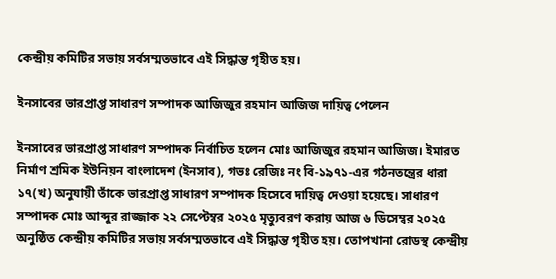কেন্দ্রীয় কমিটির সভায় সর্বসম্মতভাবে এই সিদ্ধান্ত গৃহীত হয়।

ইনসাবের ভারপ্রাপ্ত সাধারণ সম্পাদক আজিজুর রহমান আজিজ দায়িত্ব পেলেন

ইনসাবের ভারপ্রাপ্ত সাধারণ সম্পাদক নির্বাচিত হলেন মোঃ আজিজুর রহমান আজিজ। ইমারত নির্মাণ শ্রমিক ইউনিয়ন বাংলাদেশ (ইনসাব), গভঃ রেজিঃ নং বি-১৯৭১-এর গঠনতন্ত্রের ধারা ১৭(খ) অনুযায়ী তাঁকে ভারপ্রাপ্ত সাধারণ সম্পাদক হিসেবে দায়িত্ব দেওয়া হয়েছে। সাধারণ সম্পাদক মোঃ আব্দুর রাজ্জাক ২২ সেপ্টেম্বর ২০২৫ মৃত্যুবরণ করায় আজ ৬ ডিসেম্বর ২০২৫ অনুষ্ঠিত কেন্দ্রীয় কমিটির সভায় সর্বসম্মতভাবে এই সিদ্ধান্ত গৃহীত হয়। তোপখানা রোডস্থ কেন্দ্রীয়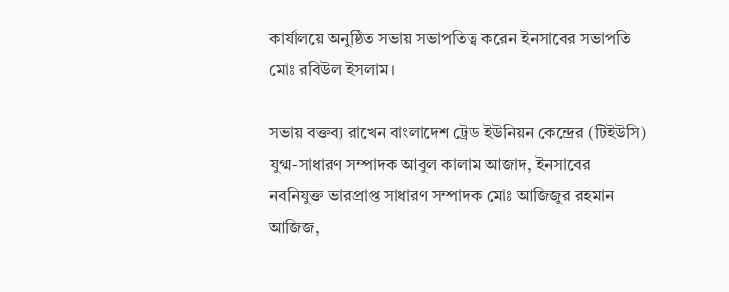কার্যালয়ে অনুষ্ঠিত সভায় সভাপতিত্ব করেন ইনসাবের সভাপতি মোঃ রবিউল ইসলাম।

সভায় বক্তব্য রাখেন বাংলাদেশ ট্রেড ইউনিয়ন কেন্দ্রের (টিইউসি) যুগ্ম-সাধারণ সম্পাদক আবুল কালাম আজাদ, ইনসাবের নবনিযুক্ত ভারপ্রাপ্ত সাধারণ সম্পাদক মোঃ আজিজুর রহমান আজিজ,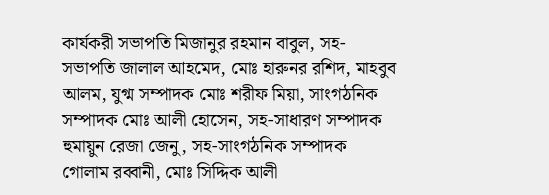কার্যকরী সভাপতি মিজানুর রহমান বাবুল, সহ-সভাপতি জালাল আহমেদ, মোঃ হারুনর রশিদ, মাহবুব আলম, যুগ্ম সম্পাদক মোঃ শরীফ মিয়া, সাংগঠনিক সম্পাদক মোঃ আলী হোসেন, সহ-সাধারণ সম্পাদক হুমায়ুন রেজা জেনু, সহ-সাংগঠনিক সম্পাদক গোলাম রব্বানী, মোঃ সিদ্দিক আলী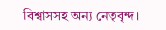বিশ্বাসসহ অন্য নেতৃবৃন্দ।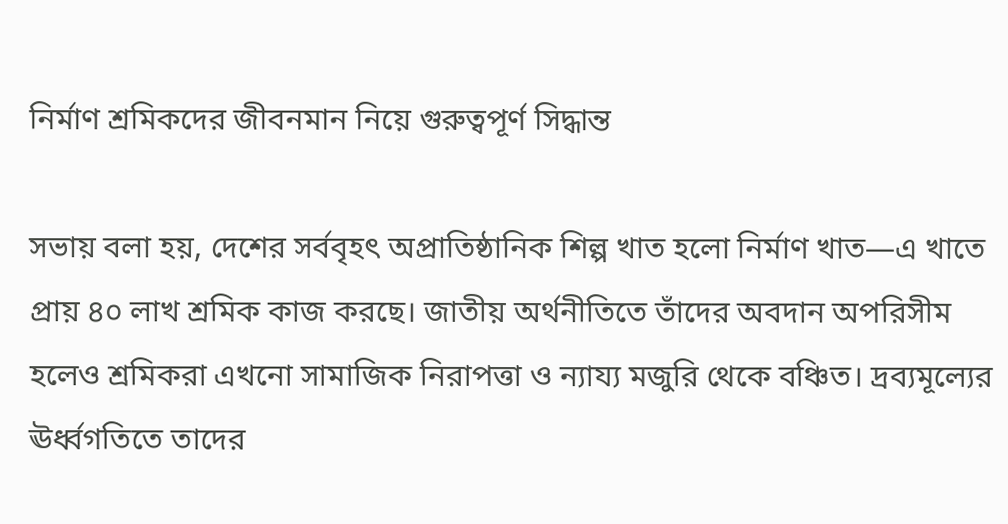নির্মাণ শ্রমিকদের জীবনমান নিয়ে গুরুত্বপূর্ণ সিদ্ধান্ত

সভায় বলা হয়, দেশের সর্ববৃহৎ অপ্রাতিষ্ঠানিক শিল্প খাত হলো নির্মাণ খাত—এ খাতে প্রায় ৪০ লাখ শ্রমিক কাজ করছে। জাতীয় অর্থনীতিতে তাঁদের অবদান অপরিসীম হলেও শ্রমিকরা এখনো সামাজিক নিরাপত্তা ও ন্যায্য মজুরি থেকে বঞ্চিত। দ্রব্যমূল্যের ঊর্ধ্বগতিতে তাদের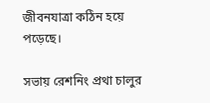জীবনযাত্রা কঠিন হয়ে পড়েছে।

সভায় রেশনিং প্রথা চালুর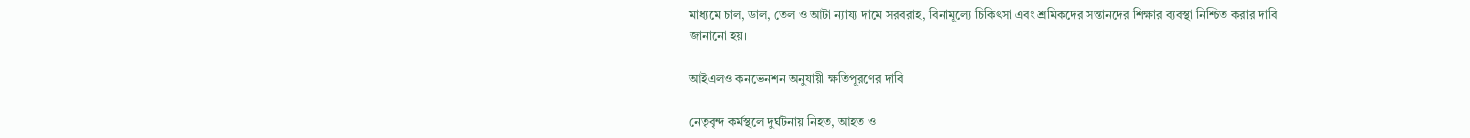মাধ্যমে চাল, ডাল, তেল ও আটা ন্যায্য দামে সরবরাহ, বিনামূল্যে চিকিৎসা এবং শ্রমিকদের সন্তানদের শিক্ষার ব্যবস্থা নিশ্চিত করার দাবি জানানো হয়।

আইএলও কনভেনশন অনুযায়ী ক্ষতিপূরণের দাবি

নেতৃবৃন্দ কর্মস্থলে দুর্ঘটনায় নিহত, আহত ও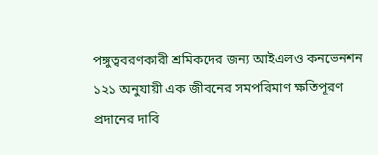পঙ্গুত্ববরণকারী শ্রমিকদের জন্য আইএলও কনভেনশন ১২১ অনুযায়ী এক জীবনের সমপরিমাণ ক্ষতিপূরণ প্রদানের দাবি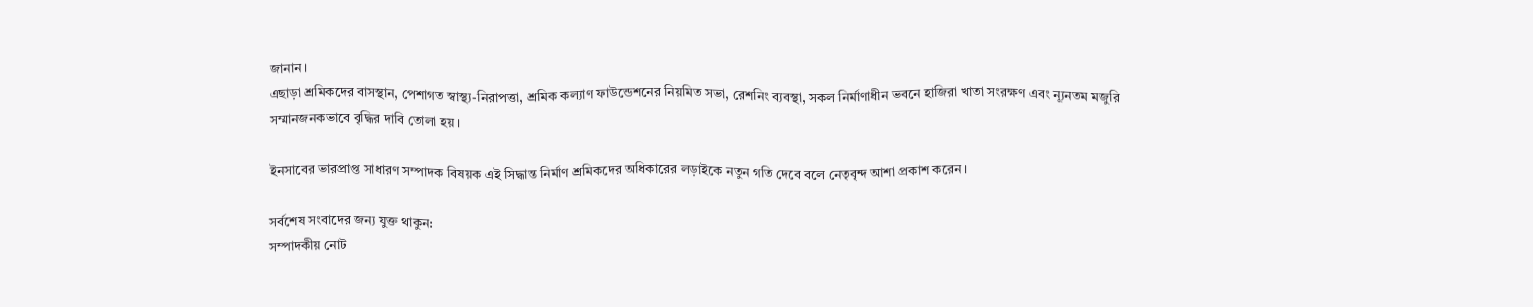জানান।
এছাড়া শ্রমিকদের বাসস্থান, পেশাগত স্বাস্থ্য-নিরাপত্তা, শ্রমিক কল্যাণ ফাউন্ডেশনের নিয়মিত সভা, রেশনিং ব্যবস্থা, সকল নির্মাণাধীন ভবনে হাজিরা খাতা সংরক্ষণ এবং ন্যূনতম মজুরি সম্মানজনকভাবে বৃদ্ধির দাবি তোলা হয়।

ইনসাবের ভারপ্রাপ্ত সাধারণ সম্পাদক বিষয়ক এই সিদ্ধান্ত নির্মাণ শ্রমিকদের অধিকারের লড়াইকে নতুন গতি দেবে বলে নেতৃবৃন্দ আশা প্রকাশ করেন।

সর্বশেষ সংবাদের জন্য যুক্ত থাকুন:
সম্পাদকীয় নোট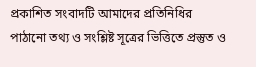প্রকাশিত সংবাদটি আমাদের প্রতিনিধির পাঠানো তথ্য ও সংশ্লিষ্ট সূত্রের ভিত্তিতে প্রস্তুত ও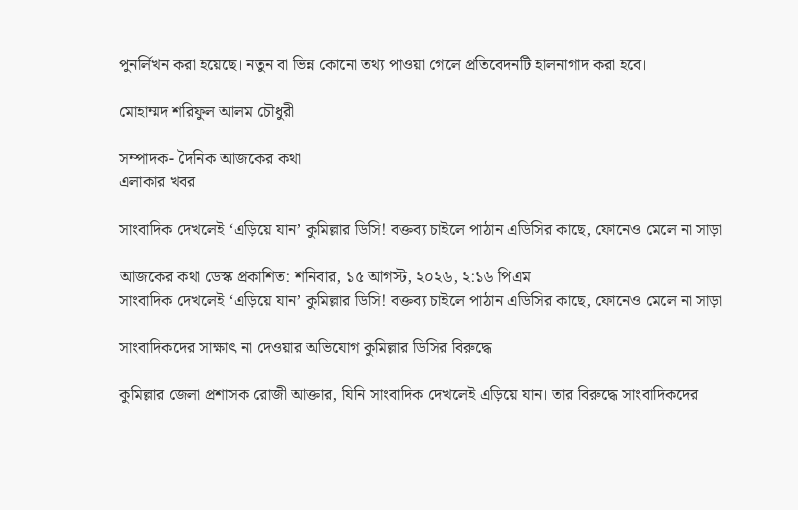পুনর্লিখন করা হয়েছে। নতুন বা ভিন্ন কোনো তথ্য পাওয়া গেলে প্রতিবেদনটি হালনাগাদ করা হবে।

মোহাম্মদ শরিফুল আলম চৌধুরী

সম্পাদক- দৈনিক আজকের কথা
এলাকার খবর

সাংবাদিক দেখলেই ‘এড়িয়ে যান’ কুমিল্লার ডিসি! বক্তব্য চাইলে পাঠান এডিসির কাছে, ফোনেও মেলে না সাড়া

আজকের কথা ডেস্ক প্রকাশিত: শনিবার, ১৫ আগস্ট, ২০২৬, ২:১৬ পিএম
সাংবাদিক দেখলেই ‘এড়িয়ে যান’ কুমিল্লার ডিসি! বক্তব্য চাইলে পাঠান এডিসির কাছে, ফোনেও মেলে না সাড়া

সাংবাদিকদের সাক্ষাৎ না দেওয়ার অভিযোগ কুমিল্লার ডিসির বিরুদ্ধে

কুমিল্লার জেলা প্রশাসক রোজী আক্তার, যিনি সাংবাদিক দেখলেই এড়িয়ে যান। তার বিরুদ্ধে সাংবাদিকদের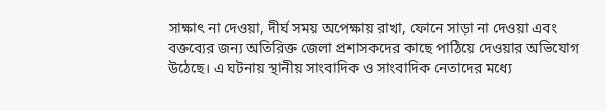সাক্ষাৎ না দেওয়া, দীর্ঘ সময় অপেক্ষায় রাখা, ফোনে সাড়া না দেওয়া এবং বক্তব্যের জন্য অতিরিক্ত জেলা প্রশাসকদের কাছে পাঠিয়ে দেওয়ার অভিযোগ উঠেছে। এ ঘটনায় স্থানীয় সাংবাদিক ও সাংবাদিক নেতাদের মধ্যে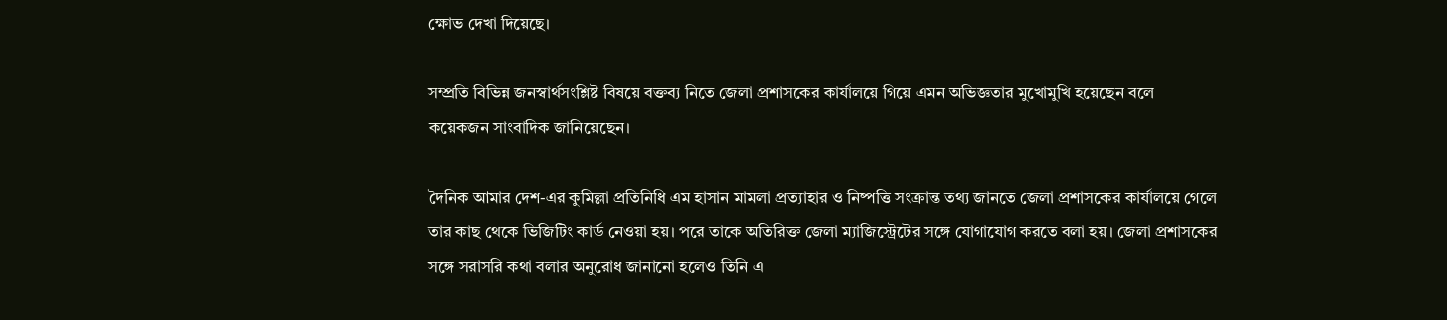ক্ষোভ দেখা দিয়েছে।

সম্প্রতি বিভিন্ন জনস্বার্থসংশ্লিষ্ট বিষয়ে বক্তব্য নিতে জেলা প্রশাসকের কার্যালয়ে গিয়ে এমন অভিজ্ঞতার মুখোমুখি হয়েছেন বলে কয়েকজন সাংবাদিক জানিয়েছেন।

দৈনিক আমার দেশ-এর কুমিল্লা প্রতিনিধি এম হাসান মামলা প্রত্যাহার ও নিষ্পত্তি সংক্রান্ত তথ্য জানতে জেলা প্রশাসকের কার্যালয়ে গেলে তার কাছ থেকে ভিজিটিং কার্ড নেওয়া হয়। পরে তাকে অতিরিক্ত জেলা ম্যাজিস্ট্রেটের সঙ্গে যোগাযোগ করতে বলা হয়। জেলা প্রশাসকের সঙ্গে সরাসরি কথা বলার অনুরোধ জানানো হলেও তিনি এ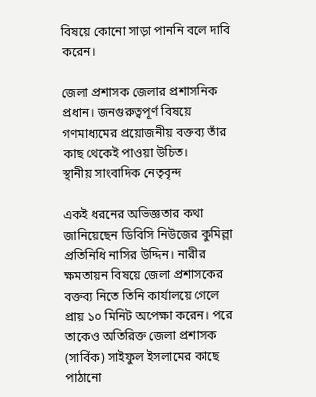বিষয়ে কোনো সাড়া পাননি বলে দাবি করেন।

জেলা প্রশাসক জেলার প্রশাসনিক প্রধান। জনগুরুত্বপূর্ণ বিষয়ে গণমাধ্যমের প্রয়োজনীয় বক্তব্য তাঁর কাছ থেকেই পাওয়া উচিত।
স্থানীয় সাংবাদিক নেতৃবৃন্দ

একই ধরনের অভিজ্ঞতার কথা জানিয়েছেন ডিবিসি নিউজের কুমিল্লা প্রতিনিধি নাসির উদ্দিন। নারীর ক্ষমতায়ন বিষয়ে জেলা প্রশাসকের বক্তব্য নিতে তিনি কার্যালয়ে গেলে প্রায় ১০ মিনিট অপেক্ষা করেন। পরে তাকেও অতিরিক্ত জেলা প্রশাসক (সার্বিক) সাইফুল ইসলামের কাছে পাঠানো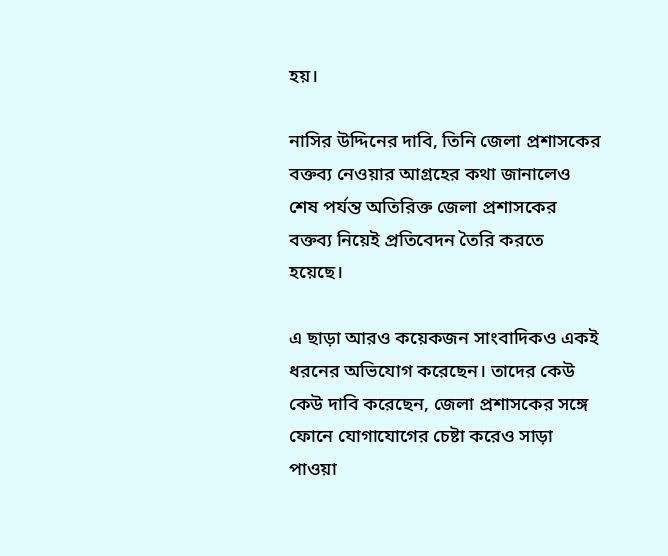হয়।

নাসির উদ্দিনের দাবি, তিনি জেলা প্রশাসকের বক্তব্য নেওয়ার আগ্রহের কথা জানালেও শেষ পর্যন্ত অতিরিক্ত জেলা প্রশাসকের বক্তব্য নিয়েই প্রতিবেদন তৈরি করতে হয়েছে।

এ ছাড়া আরও কয়েকজন সাংবাদিকও একই ধরনের অভিযোগ করেছেন। তাদের কেউ কেউ দাবি করেছেন, জেলা প্রশাসকের সঙ্গে ফোনে যোগাযোগের চেষ্টা করেও সাড়া পাওয়া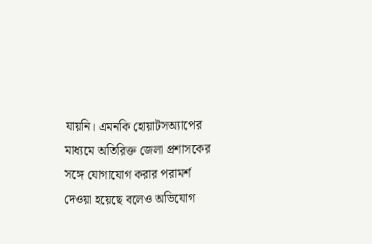যায়নি। এমনকি হোয়াটসঅ্যাপের মাধ্যমে অতিরিক্ত জেলা প্রশাসকের সঙ্গে যোগাযোগ করার পরামর্শ দেওয়া হয়েছে বলেও অভিযোগ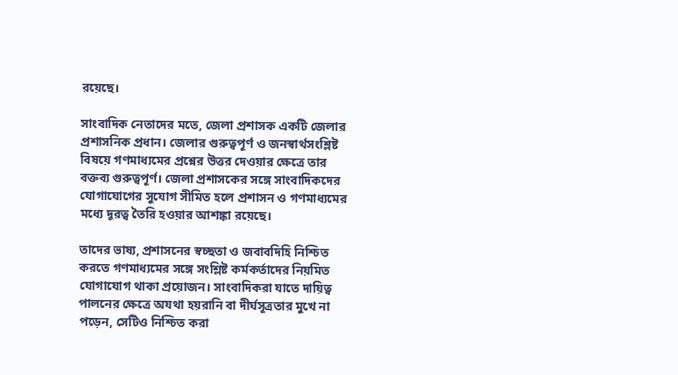রয়েছে।

সাংবাদিক নেতাদের মতে, জেলা প্রশাসক একটি জেলার প্রশাসনিক প্রধান। জেলার গুরুত্বপূর্ণ ও জনস্বার্থসংশ্লিষ্ট বিষয়ে গণমাধ্যমের প্রশ্নের উত্তর দেওয়ার ক্ষেত্রে তার বক্তব্য গুরুত্বপূর্ণ। জেলা প্রশাসকের সঙ্গে সাংবাদিকদের যোগাযোগের সুযোগ সীমিত হলে প্রশাসন ও গণমাধ্যমের মধ্যে দূরত্ব তৈরি হওয়ার আশঙ্কা রয়েছে।

তাদের ভাষ্য, প্রশাসনের স্বচ্ছতা ও জবাবদিহি নিশ্চিত করতে গণমাধ্যমের সঙ্গে সংশ্লিষ্ট কর্মকর্তাদের নিয়মিত যোগাযোগ থাকা প্রয়োজন। সাংবাদিকরা যাতে দায়িত্ব পালনের ক্ষেত্রে অযথা হয়রানি বা দীর্ঘসূত্রতার মুখে না পড়েন, সেটিও নিশ্চিত করা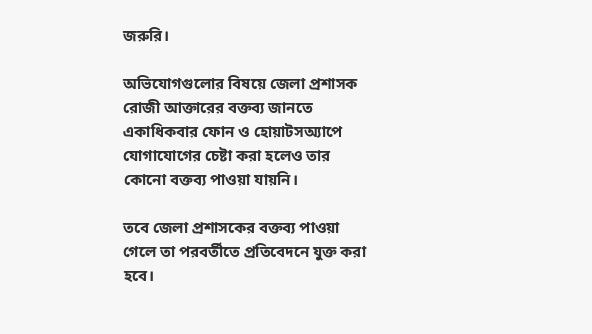জরুরি।

অভিযোগগুলোর বিষয়ে জেলা প্রশাসক রোজী আক্তারের বক্তব্য জানতে একাধিকবার ফোন ও হোয়াটসঅ্যাপে যোগাযোগের চেষ্টা করা হলেও তার কোনো বক্তব্য পাওয়া যায়নি।

তবে জেলা প্রশাসকের বক্তব্য পাওয়া গেলে তা পরবর্তীতে প্রতিবেদনে যুক্ত করা হবে।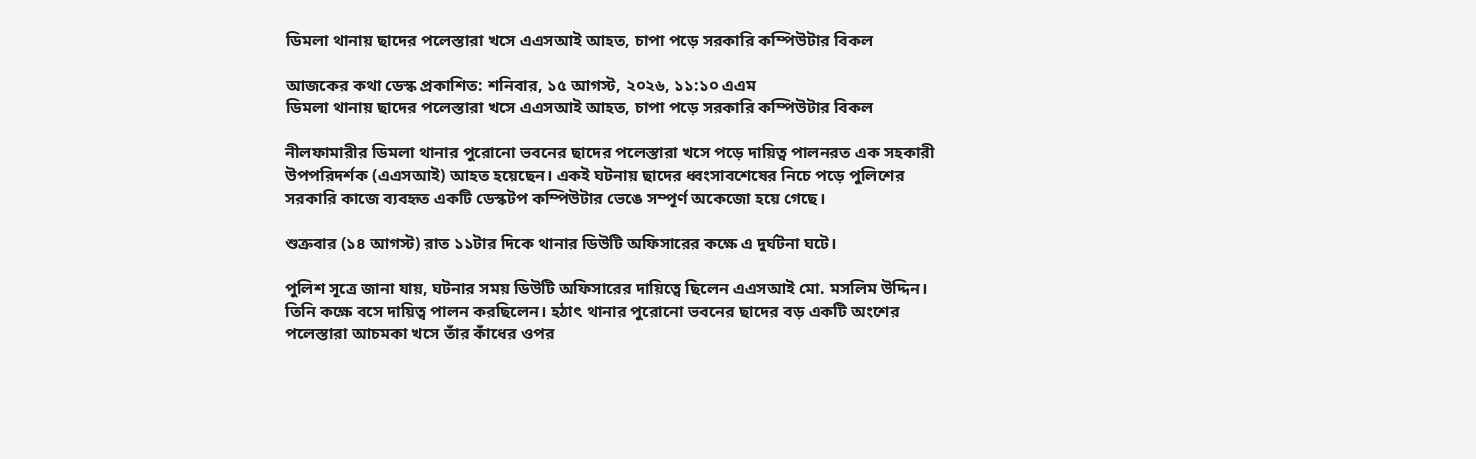ডিমলা থানায় ছাদের পলেস্তারা খসে এএসআই আহত, চাপা পড়ে সরকারি কম্পিউটার বিকল

আজকের কথা ডেস্ক প্রকাশিত: শনিবার, ১৫ আগস্ট, ২০২৬, ১১:১০ এএম
ডিমলা থানায় ছাদের পলেস্তারা খসে এএসআই আহত, চাপা পড়ে সরকারি কম্পিউটার বিকল

নীলফামারীর ডিমলা থানার পুরোনো ভবনের ছাদের পলেস্তারা খসে পড়ে দায়িত্ব পালনরত এক সহকারী উপপরিদর্শক (এএসআই) আহত হয়েছেন। একই ঘটনায় ছাদের ধ্বংসাবশেষের নিচে পড়ে পুলিশের সরকারি কাজে ব্যবহৃত একটি ডেস্কটপ কম্পিউটার ভেঙে সম্পূর্ণ অকেজো হয়ে গেছে।

শুক্রবার (১৪ আগস্ট) রাত ১১টার দিকে থানার ডিউটি অফিসারের কক্ষে এ দুর্ঘটনা ঘটে।

পুলিশ সূত্রে জানা যায়, ঘটনার সময় ডিউটি অফিসারের দায়িত্বে ছিলেন এএসআই মো. মসলিম উদ্দিন। তিনি কক্ষে বসে দায়িত্ব পালন করছিলেন। হঠাৎ থানার পুরোনো ভবনের ছাদের বড় একটি অংশের পলেস্তারা আচমকা খসে তাঁর কাঁধের ওপর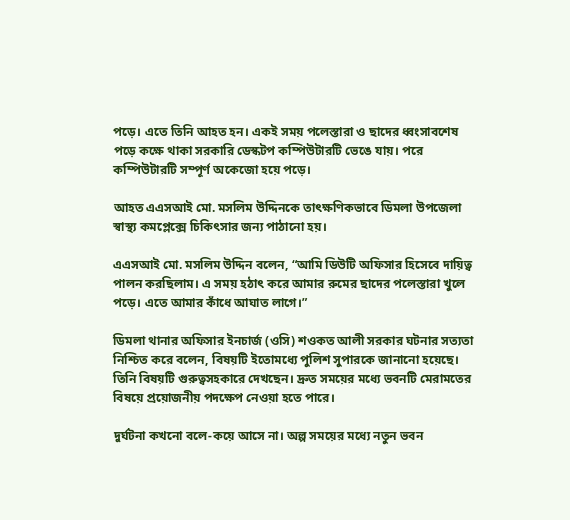পড়ে। এতে তিনি আহত হন। একই সময় পলেস্তারা ও ছাদের ধ্বংসাবশেষ পড়ে কক্ষে থাকা সরকারি ডেস্কটপ কম্পিউটারটি ভেঙে যায়। পরে কম্পিউটারটি সম্পূর্ণ অকেজো হয়ে পড়ে।

আহত এএসআই মো. মসলিম উদ্দিনকে তাৎক্ষণিকভাবে ডিমলা উপজেলা স্বাস্থ্য কমপ্লেক্সে চিকিৎসার জন্য পাঠানো হয়।

এএসআই মো. মসলিম উদ্দিন বলেন, “আমি ডিউটি অফিসার হিসেবে দায়িত্ব পালন করছিলাম। এ সময় হঠাৎ করে আমার রুমের ছাদের পলেস্তারা খুলে পড়ে। এতে আমার কাঁধে আঘাত লাগে।”

ডিমলা থানার অফিসার ইনচার্জ (ওসি) শওকত আলী সরকার ঘটনার সত্যতা নিশ্চিত করে বলেন, বিষয়টি ইতোমধ্যে পুলিশ সুপারকে জানানো হয়েছে। তিনি বিষয়টি গুরুত্বসহকারে দেখছেন। দ্রুত সময়ের মধ্যে ভবনটি মেরামতের বিষয়ে প্রয়োজনীয় পদক্ষেপ নেওয়া হতে পারে।

দুর্ঘটনা কখনো বলে-কয়ে আসে না। অল্প সময়ের মধ্যে নতুন ভবন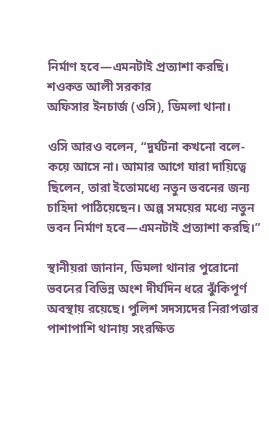নির্মাণ হবে—এমনটাই প্রত্যাশা করছি।
শওকত আলী সরকার
অফিসার ইনচার্জ (ওসি), ডিমলা থানা।

ওসি আরও বলেন, “দুর্ঘটনা কখনো বলে-কয়ে আসে না। আমার আগে যারা দায়িত্বে ছিলেন, তারা ইতোমধ্যে নতুন ভবনের জন্য চাহিদা পাঠিয়েছেন। অল্প সময়ের মধ্যে নতুন ভবন নির্মাণ হবে—এমনটাই প্রত্যাশা করছি।”

স্থানীয়রা জানান, ডিমলা থানার পুরোনো ভবনের বিভিন্ন অংশ দীর্ঘদিন ধরে ঝুঁকিপূর্ণ অবস্থায় রয়েছে। পুলিশ সদস্যদের নিরাপত্তার পাশাপাশি থানায় সংরক্ষিত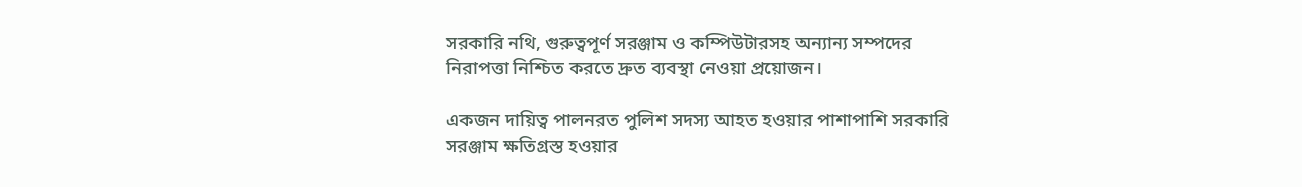সরকারি নথি, গুরুত্বপূর্ণ সরঞ্জাম ও কম্পিউটারসহ অন্যান্য সম্পদের নিরাপত্তা নিশ্চিত করতে দ্রুত ব্যবস্থা নেওয়া প্রয়োজন।

একজন দায়িত্ব পালনরত পুলিশ সদস্য আহত হওয়ার পাশাপাশি সরকারি সরঞ্জাম ক্ষতিগ্রস্ত হওয়ার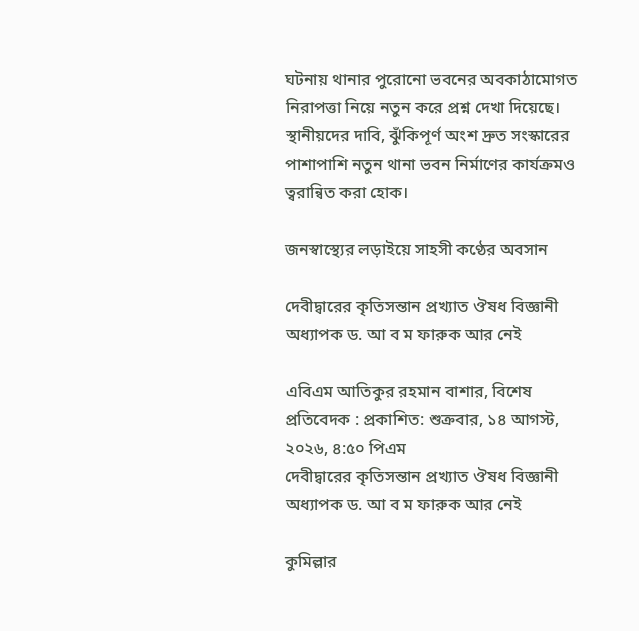ঘটনায় থানার পুরোনো ভবনের অবকাঠামোগত নিরাপত্তা নিয়ে নতুন করে প্রশ্ন দেখা দিয়েছে। স্থানীয়দের দাবি, ঝুঁকিপূর্ণ অংশ দ্রুত সংস্কারের পাশাপাশি নতুন থানা ভবন নির্মাণের কার্যক্রমও ত্বরান্বিত করা হোক।

জনস্বাস্থ্যের লড়াইয়ে সাহসী কণ্ঠের অবসান

দেবীদ্বারের কৃতিসন্তান প্রখ্যাত ঔষধ বিজ্ঞানী অধ্যাপক ড. আ ব ম ফারুক আর নেই

এবিএম আতিকুর রহমান বাশার, বিশেষ প্রতিবেদক : প্রকাশিত: শুক্রবার, ১৪ আগস্ট, ২০২৬, ৪:৫০ পিএম
দেবীদ্বারের কৃতিসন্তান প্রখ্যাত ঔষধ বিজ্ঞানী অধ্যাপক ড. আ ব ম ফারুক আর নেই

কুমিল্লার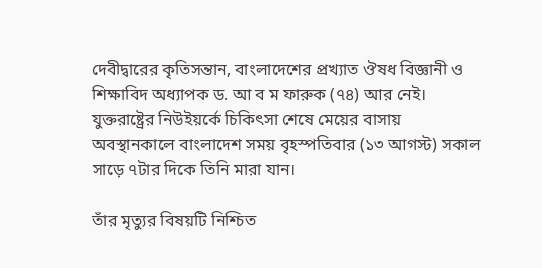দেবীদ্বারের কৃতিসন্তান, বাংলাদেশের প্রখ্যাত ঔষধ বিজ্ঞানী ও শিক্ষাবিদ অধ্যাপক ড. আ ব ম ফারুক (৭৪) আর নেই। যুক্তরাষ্ট্রের নিউইয়র্কে চিকিৎসা শেষে মেয়ের বাসায় অবস্থানকালে বাংলাদেশ সময় বৃহস্পতিবার (১৩ আগস্ট) সকাল সাড়ে ৭টার দিকে তিনি মারা যান।

তাঁর মৃত্যুর বিষয়টি নিশ্চিত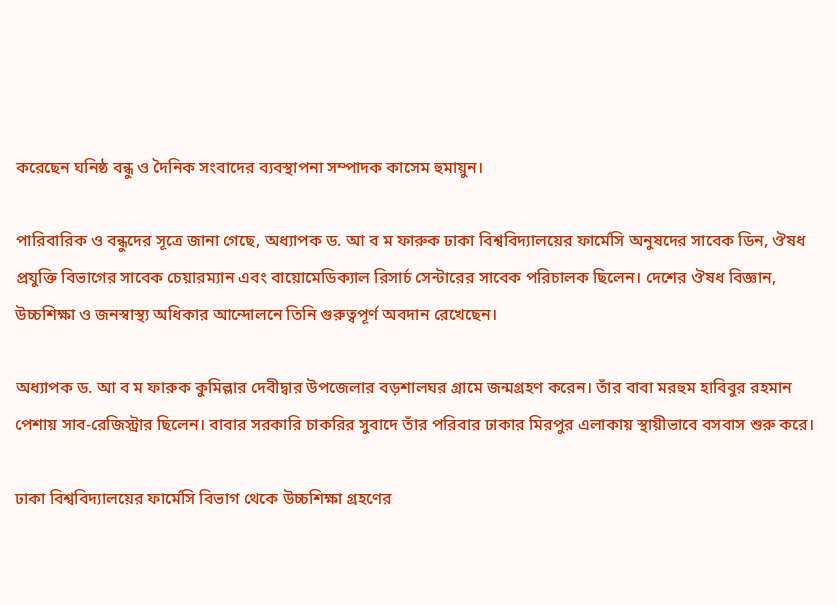করেছেন ঘনিষ্ঠ বন্ধু ও দৈনিক সংবাদের ব্যবস্থাপনা সম্পাদক কাসেম হুমায়ুন।

পারিবারিক ও বন্ধুদের সূত্রে জানা গেছে, অধ্যাপক ড. আ ব ম ফারুক ঢাকা বিশ্ববিদ্যালয়ের ফার্মেসি অনুষদের সাবেক ডিন, ঔষধ প্রযুক্তি বিভাগের সাবেক চেয়ারম্যান এবং বায়োমেডিক্যাল রিসার্চ সেন্টারের সাবেক পরিচালক ছিলেন। দেশের ঔষধ বিজ্ঞান, উচ্চশিক্ষা ও জনস্বাস্থ্য অধিকার আন্দোলনে তিনি গুরুত্বপূর্ণ অবদান রেখেছেন।

অধ্যাপক ড. আ ব ম ফারুক কুমিল্লার দেবীদ্বার উপজেলার বড়শালঘর গ্রামে জন্মগ্রহণ করেন। তাঁর বাবা মরহুম হাবিবুর রহমান পেশায় সাব-রেজিস্ট্রার ছিলেন। বাবার সরকারি চাকরির সুবাদে তাঁর পরিবার ঢাকার মিরপুর এলাকায় স্থায়ীভাবে বসবাস শুরু করে।

ঢাকা বিশ্ববিদ্যালয়ের ফার্মেসি বিভাগ থেকে উচ্চশিক্ষা গ্রহণের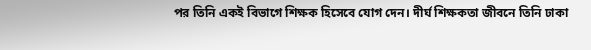পর তিনি একই বিভাগে শিক্ষক হিসেবে যোগ দেন। দীর্ঘ শিক্ষকতা জীবনে তিনি ঢাকা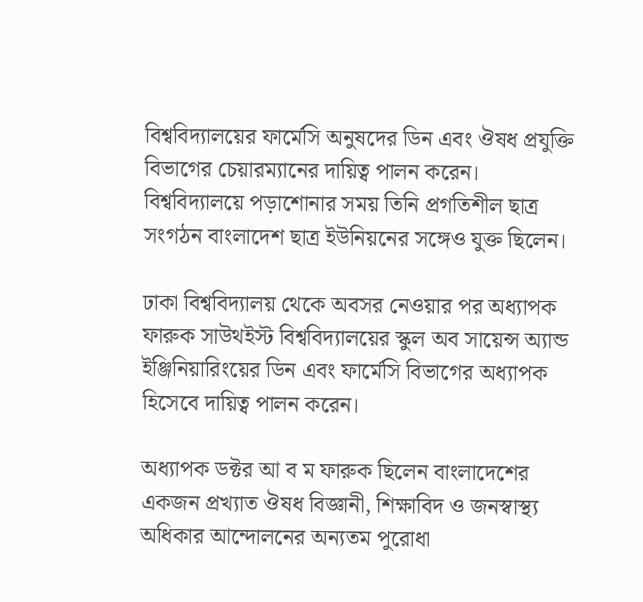বিশ্ববিদ্যালয়ের ফার্মেসি অনুষদের ডিন এবং ঔষধ প্রযুক্তি বিভাগের চেয়ারম্যানের দায়িত্ব পালন করেন। বিশ্ববিদ্যালয়ে পড়াশোনার সময় তিনি প্রগতিশীল ছাত্র সংগঠন বাংলাদেশ ছাত্র ইউনিয়নের সঙ্গেও যুক্ত ছিলেন।

ঢাকা বিশ্ববিদ্যালয় থেকে অবসর নেওয়ার পর অধ্যাপক ফারুক সাউথইস্ট বিশ্ববিদ্যালয়ের স্কুল অব সায়েন্স অ্যান্ড ইঞ্জিনিয়ারিংয়ের ডিন এবং ফার্মেসি বিভাগের অধ্যাপক হিসেবে দায়িত্ব পালন করেন।

অধ্যাপক ডক্টর আ ব ম ফারুক ছিলেন বাংলাদেশের একজন প্রখ্যাত ঔষধ বিজ্ঞানী, শিক্ষাবিদ ও জনস্বাস্থ্য অধিকার আন্দোলনের অন্যতম পুরোধা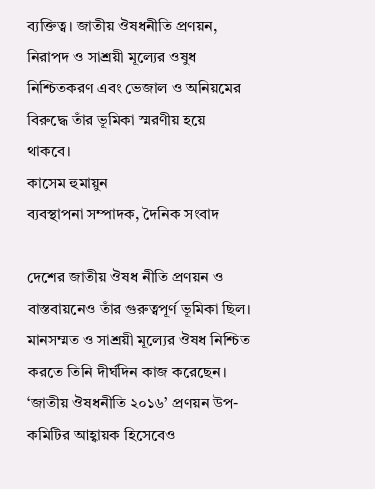ব্যক্তিত্ব। জাতীয় ঔষধনীতি প্রণয়ন, নিরাপদ ও সাশ্রয়ী মূল্যের ওষুধ নিশ্চিতকরণ এবং ভেজাল ও অনিয়মের বিরুদ্ধে তাঁর ভূমিকা স্মরণীয় হয়ে থাকবে।
কাসেম হুমায়ুন
ব্যবস্থাপনা সম্পাদক, দৈনিক সংবাদ

দেশের জাতীয় ঔষধ নীতি প্রণয়ন ও বাস্তবায়নেও তাঁর গুরুত্বপূর্ণ ভূমিকা ছিল। মানসম্মত ও সাশ্রয়ী মূল্যের ঔষধ নিশ্চিত করতে তিনি দীর্ঘদিন কাজ করেছেন। ‘জাতীয় ঔষধনীতি ২০১৬’ প্রণয়ন উপ-কমিটির আহ্বায়ক হিসেবেও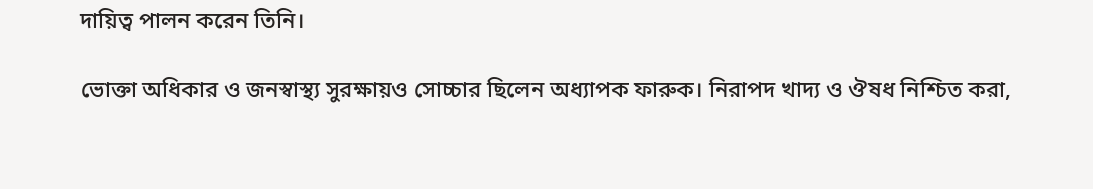দায়িত্ব পালন করেন তিনি।

ভোক্তা অধিকার ও জনস্বাস্থ্য সুরক্ষায়ও সোচ্চার ছিলেন অধ্যাপক ফারুক। নিরাপদ খাদ্য ও ঔষধ নিশ্চিত করা,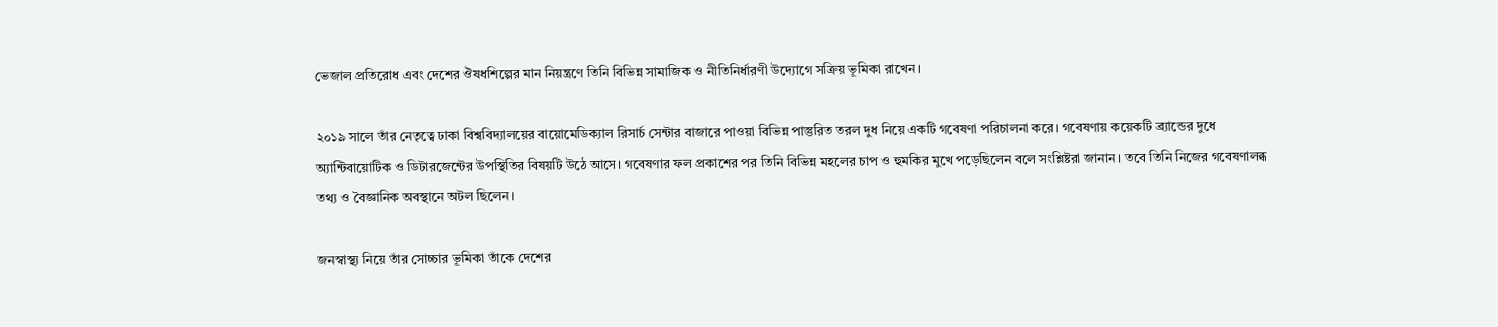ভেজাল প্রতিরোধ এবং দেশের ঔষধশিল্পের মান নিয়ন্ত্রণে তিনি বিভিন্ন সামাজিক ও নীতিনির্ধারণী উদ্যোগে সক্রিয় ভূমিকা রাখেন।

২০১৯ সালে তাঁর নেতৃত্বে ঢাকা বিশ্ববিদ্যালয়ের বায়োমেডিক্যাল রিসার্চ সেন্টার বাজারে পাওয়া বিভিন্ন পাস্তুরিত তরল দুধ নিয়ে একটি গবেষণা পরিচালনা করে। গবেষণায় কয়েকটি ব্র্যান্ডের দুধে অ্যান্টিবায়োটিক ও ডিটারজেন্টের উপস্থিতির বিষয়টি উঠে আসে। গবেষণার ফল প্রকাশের পর তিনি বিভিন্ন মহলের চাপ ও হুমকির মুখে পড়েছিলেন বলে সংশ্লিষ্টরা জানান। তবে তিনি নিজের গবেষণালব্ধ তথ্য ও বৈজ্ঞানিক অবস্থানে অটল ছিলেন।

জনস্বাস্থ্য নিয়ে তাঁর সোচ্চার ভূমিকা তাঁকে দেশের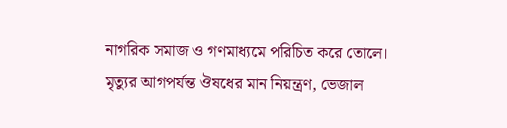নাগরিক সমাজ ও গণমাধ্যমে পরিচিত করে তোলে। মৃত্যুর আগপর্যন্ত ঔষধের মান নিয়ন্ত্রণ, ভেজাল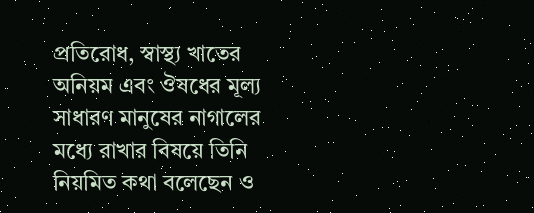প্রতিরোধ, স্বাস্থ্য খাতের অনিয়ম এবং ঔষধের মূল্য সাধারণ মানুষের নাগালের মধ্যে রাখার বিষয়ে তিনি নিয়মিত কথা বলেছেন ও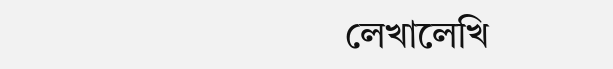লেখালেখি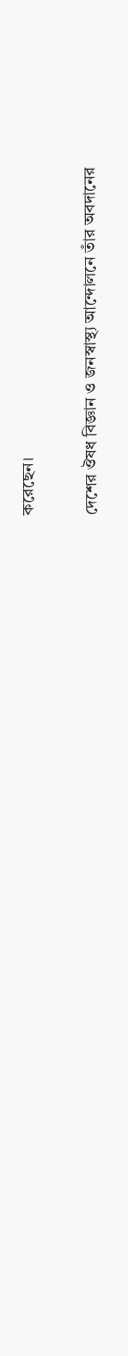করেছেন।

দেশের ঔষধ বিজ্ঞান ও জনস্বাস্থ্য আন্দোলনে তাঁর অবদানের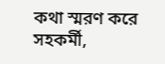কথা স্মরণ করে সহকর্মী,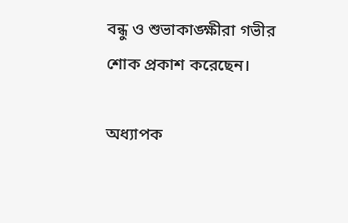বন্ধু ও শুভাকাঙ্ক্ষীরা গভীর শোক প্রকাশ করেছেন।

অধ্যাপক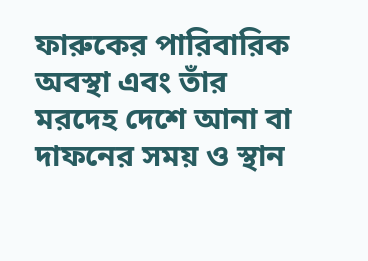ফারুকের পারিবারিক অবস্থা এবং তাঁর মরদেহ দেশে আনা বা দাফনের সময় ও স্থান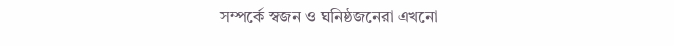সম্পর্কে স্বজন ও ঘনিষ্ঠজনেরা এখনো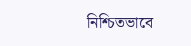নিশ্চিতভাবে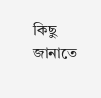কিছু জানাতে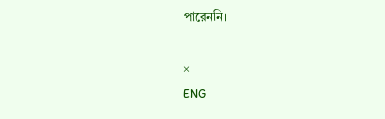পারেননি।

×
ENG